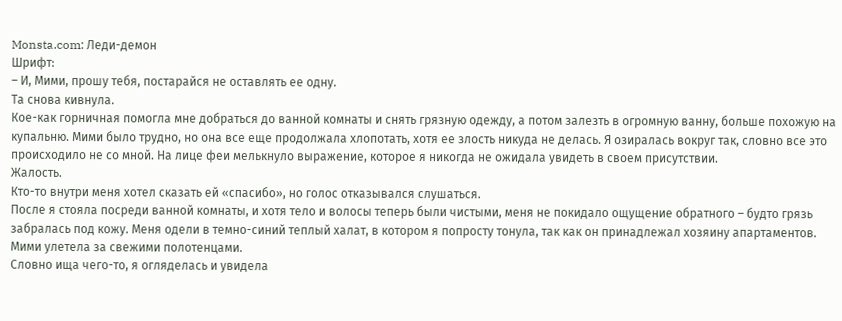Monsta.com: Леди-демон
Шрифт:
– И, Мими, прошу тебя, постарайся не оставлять ее одну.
Та снова кивнула.
Кое-как горничная помогла мне добраться до ванной комнаты и снять грязную одежду, а потом залезть в огромную ванну, больше похожую на купальню. Мими было трудно, но она все еще продолжала хлопотать, хотя ее злость никуда не делась. Я озиралась вокруг так, словно все это происходило не со мной. На лице феи мелькнуло выражение, которое я никогда не ожидала увидеть в своем присутствии.
Жалость.
Кто-то внутри меня хотел сказать ей «спасибо», но голос отказывался слушаться.
После я стояла посреди ванной комнаты, и хотя тело и волосы теперь были чистыми, меня не покидало ощущение обратного – будто грязь забралась под кожу. Меня одели в темно-синий теплый халат, в котором я попросту тонула, так как он принадлежал хозяину апартаментов. Мими улетела за свежими полотенцами.
Словно ища чего-то, я огляделась и увидела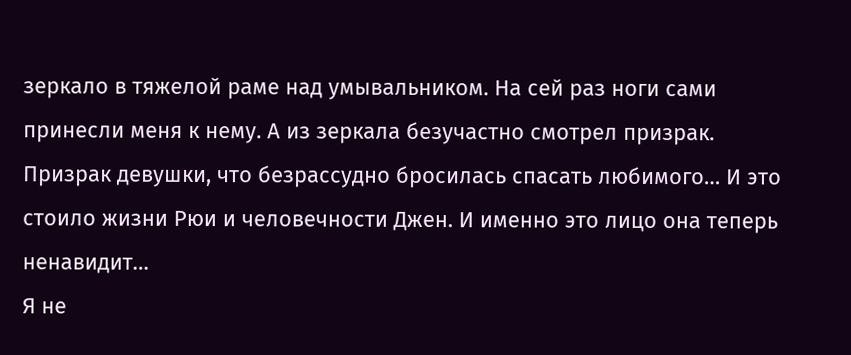зеркало в тяжелой раме над умывальником. На сей раз ноги сами принесли меня к нему. А из зеркала безучастно смотрел призрак. Призрак девушки, что безрассудно бросилась спасать любимого… И это стоило жизни Рюи и человечности Джен. И именно это лицо она теперь ненавидит…
Я не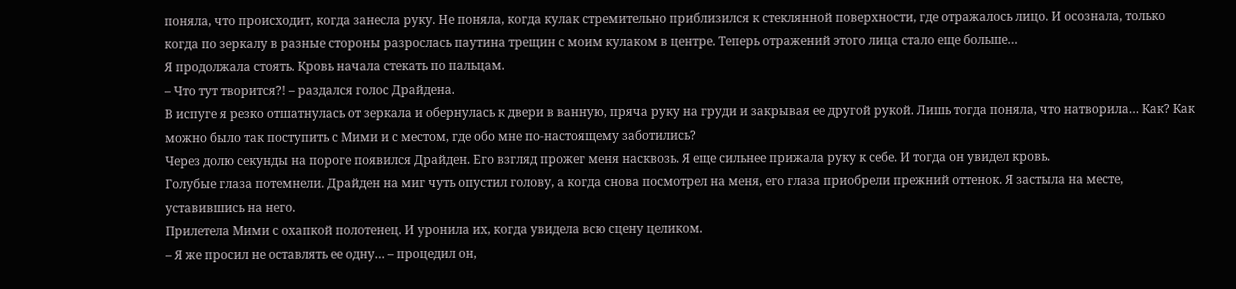поняла, что происходит, когда занесла руку. Не поняла, когда кулак стремительно приблизился к стеклянной поверхности, где отражалось лицо. И осознала, только когда по зеркалу в разные стороны разрослась паутина трещин с моим кулаком в центре. Теперь отражений этого лица стало еще больше…
Я продолжала стоять. Кровь начала стекать по пальцам.
– Что тут творится?! – раздался голос Драйдена.
В испуге я резко отшатнулась от зеркала и обернулась к двери в ванную, пряча руку на груди и закрывая ее другой рукой. Лишь тогда поняла, что натворила… Как? Как можно было так поступить с Мими и с местом, где обо мне по-настоящему заботились?
Через долю секунды на пороге появился Драйден. Его взгляд прожег меня насквозь. Я еще сильнее прижала руку к себе. И тогда он увидел кровь.
Голубые глаза потемнели. Драйден на миг чуть опустил голову, а когда снова посмотрел на меня, его глаза приобрели прежний оттенок. Я застыла на месте, уставившись на него.
Прилетела Мими с охапкой полотенец. И уронила их, когда увидела всю сцену целиком.
– Я же просил не оставлять ее одну… – процедил он,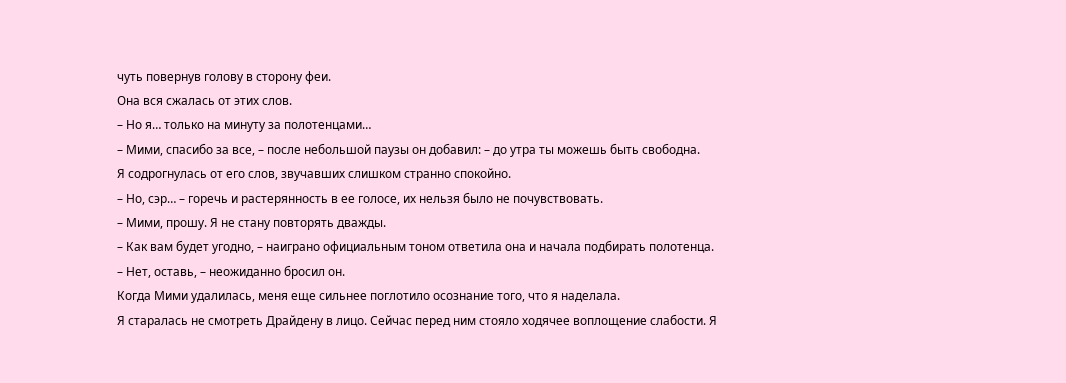чуть повернув голову в сторону феи.
Она вся сжалась от этих слов.
– Но я… только на минуту за полотенцами…
– Мими, спасибо за все, – после небольшой паузы он добавил: – до утра ты можешь быть свободна.
Я содрогнулась от его слов, звучавших слишком странно спокойно.
– Но, сэр… – горечь и растерянность в ее голосе, их нельзя было не почувствовать.
– Мими, прошу. Я не стану повторять дважды.
– Как вам будет угодно, – наиграно официальным тоном ответила она и начала подбирать полотенца.
– Нет, оставь, – неожиданно бросил он.
Когда Мими удалилась, меня еще сильнее поглотило осознание того, что я наделала.
Я старалась не смотреть Драйдену в лицо. Сейчас перед ним стояло ходячее воплощение слабости. Я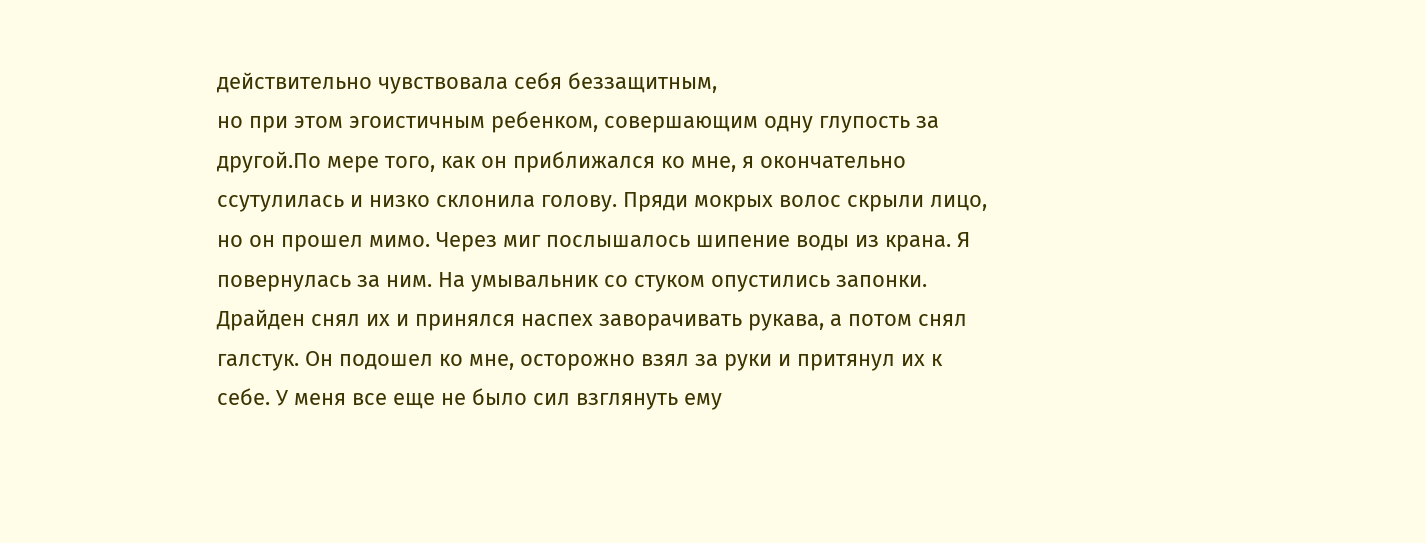действительно чувствовала себя беззащитным,
но при этом эгоистичным ребенком, совершающим одну глупость за другой.По мере того, как он приближался ко мне, я окончательно ссутулилась и низко склонила голову. Пряди мокрых волос скрыли лицо, но он прошел мимо. Через миг послышалось шипение воды из крана. Я повернулась за ним. На умывальник со стуком опустились запонки. Драйден снял их и принялся наспех заворачивать рукава, а потом снял галстук. Он подошел ко мне, осторожно взял за руки и притянул их к себе. У меня все еще не было сил взглянуть ему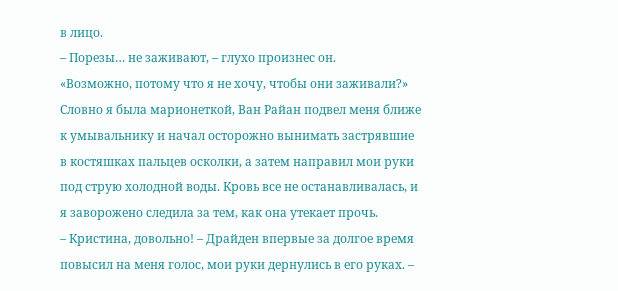в лицо.
– Порезы… не заживают, – глухо произнес он.
«Возможно, потому что я не хочу, чтобы они заживали?»
Словно я была марионеткой, Ван Райан подвел меня ближе к умывальнику и начал осторожно вынимать застрявшие в костяшках пальцев осколки, а затем направил мои руки под струю холодной воды. Кровь все не останавливалась, и я заворожено следила за тем, как она утекает прочь.
– Кристина, довольно! – Драйден впервые за долгое время повысил на меня голос, мои руки дернулись в его руках. –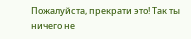Пожалуйста, прекрати это! Так ты ничего не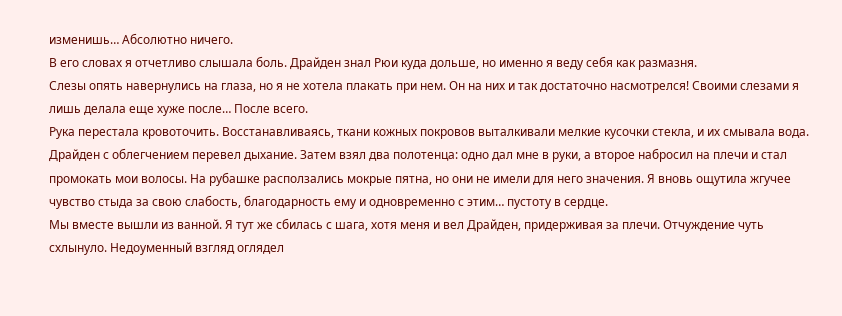изменишь… Абсолютно ничего.
В его словах я отчетливо слышала боль. Драйден знал Рюи куда дольше, но именно я веду себя как размазня.
Слезы опять навернулись на глаза, но я не хотела плакать при нем. Он на них и так достаточно насмотрелся! Своими слезами я лишь делала еще хуже после… После всего.
Рука перестала кровоточить. Восстанавливаясь, ткани кожных покровов выталкивали мелкие кусочки стекла, и их смывала вода.
Драйден с облегчением перевел дыхание. Затем взял два полотенца: одно дал мне в руки, а второе набросил на плечи и стал промокать мои волосы. На рубашке расползались мокрые пятна, но они не имели для него значения. Я вновь ощутила жгучее чувство стыда за свою слабость, благодарность ему и одновременно с этим… пустоту в сердце.
Мы вместе вышли из ванной. Я тут же сбилась с шага, хотя меня и вел Драйден, придерживая за плечи. Отчуждение чуть схлынуло. Недоуменный взгляд оглядел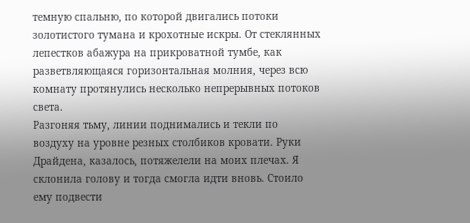темную спальню, по которой двигались потоки золотистого тумана и крохотные искры. От стеклянных лепестков абажура на прикроватной тумбе, как разветвляющаяся горизонтальная молния, через всю комнату протянулись несколько непрерывных потоков света.
Разгоняя тьму, линии поднимались и текли по воздуху на уровне резных столбиков кровати. Руки Драйдена, казалось, потяжелели на моих плечах. Я склонила голову и тогда смогла идти вновь. Стоило ему подвести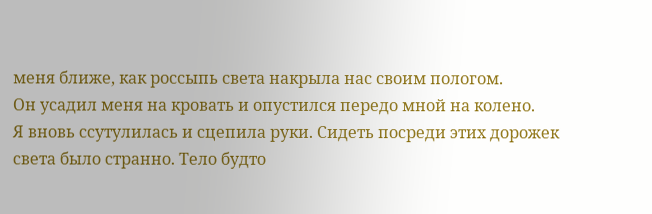меня ближе, как россыпь света накрыла нас своим пологом.
Он усадил меня на кровать и опустился передо мной на колено.
Я вновь ссутулилась и сцепила руки. Сидеть посреди этих дорожек света было странно. Тело будто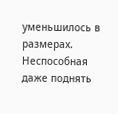уменьшилось в размерах. Неспособная даже поднять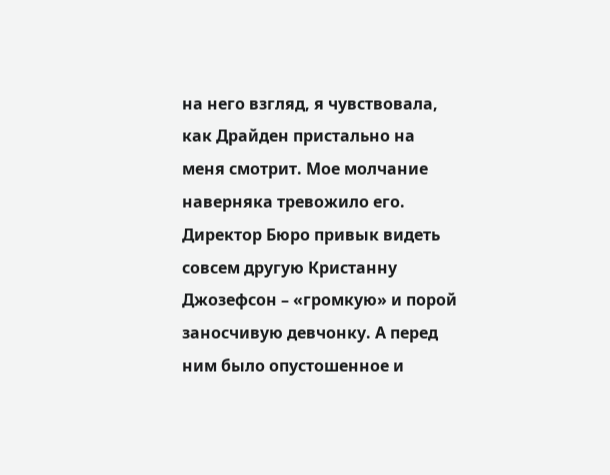на него взгляд, я чувствовала, как Драйден пристально на меня смотрит. Мое молчание наверняка тревожило его. Директор Бюро привык видеть совсем другую Кристанну Джозефсон – «громкую» и порой заносчивую девчонку. А перед ним было опустошенное и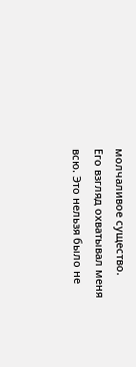молчаливое существо.
Его взгляд охватывал меня всю. Это нельзя было не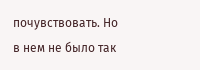почувствовать. Но в нем не было так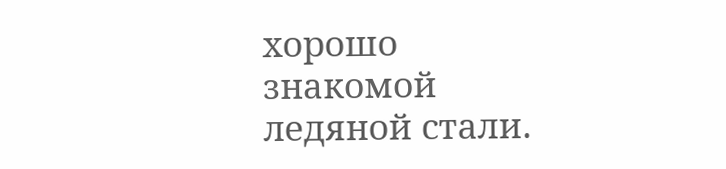хорошо знакомой ледяной стали.